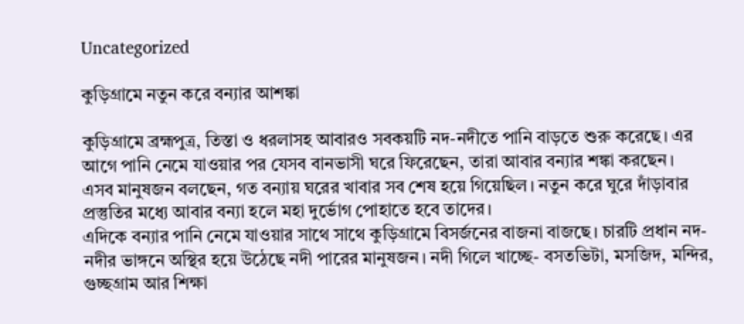Uncategorized

কুড়িগ্রামে নতুন করে বন্যার আশঙ্কা

কুড়িগ্রামে ব্রহ্মপুত্র, তিস্তা ও ধরলাসহ আবারও সবকয়টি নদ-নদীতে পানি বাড়তে শুরু করেছে। এর আগে পানি নেমে যাওয়ার পর যেসব বানভাসী ঘরে ফিরেছেন, তারা আবার বন্যার শঙ্কা করছেন।
এসব মানুষজন বলছেন, গত বন্যায় ঘরের খাবার সব শেষ হয়ে গিয়েছিল। নতুন করে ঘুরে দাঁড়াবার প্রস্তুতির মধ্যে আবার বন্যা হলে মহা দুর্ভোগ পোহাতে হবে তাদের।
এদিকে বন্যার পানি নেমে যাওয়ার সাথে সাথে কুড়িগ্রামে বিসর্জনের বাজনা বাজছে। চারটি প্রধান নদ-নদীর ভাঙ্গনে অস্থির হয়ে উঠেছে নদী পারের মানুষজন। নদী গিলে খাচ্ছে- বসতভিটা, মসজিদ, মন্দির, গুচ্ছগ্রাম আর শিক্ষা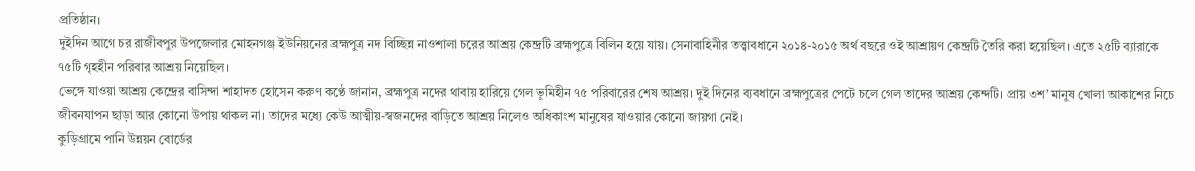প্রতিষ্ঠান।
দুইদিন আগে চর রাজীবপুর উপজেলার মোহনগঞ্জ ইউনিয়নের ব্রহ্মপুত্র নদ বিচ্ছিন্ন নাওশালা চরের আশ্রয় কেন্দ্রটি ব্রহ্মপুত্রে বিলিন হয়ে যায়। সেনাবাহিনীর তত্ত্বাবধানে ২০১৪-২০১৫ অর্থ বছরে ওই আশ্রায়ণ কেন্দ্রটি তৈরি করা হয়েছিল। এতে ২৫টি ব্যারাকে ৭৫টি গৃহহীন পরিবার আশ্রয় নিয়েছিল।
ভেঙ্গে যাওয়া আশ্রয় কেন্দ্রের বাসিন্দা শাহাদত হোসেন করুণ কণ্ঠে জানান, ব্রহ্মপুত্র নদের থাবায় হারিয়ে গেল ভূমিহীন ৭৫ পরিবারের শেষ আশ্রয়। দুই দিনের ব্যবধানে ব্রহ্মপুত্রের পেটে চলে গেল তাদের আশ্রয় কেন্দটি। প্রায় ৩শ’ মানুষ খোলা আকাশের নিচে জীবনযাপন ছাড়া আর কোনো উপায় থাকল না। তাদের মধ্যে কেউ আত্মীয়-স্বজনদের বাড়িতে আশ্রয় নিলেও অধিকাংশ মানুষের যাওয়ার কোনো জায়গা নেই।
কুড়িগ্রামে পানি উন্নয়ন বোর্ডের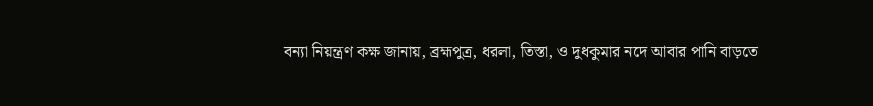বন্যা নিয়ন্ত্রণ কক্ষ জানায়, ব্রহ্মপুত্র, ধরলা, তিস্তা, ও দুধকুমার নদে আবার পানি বাড়তে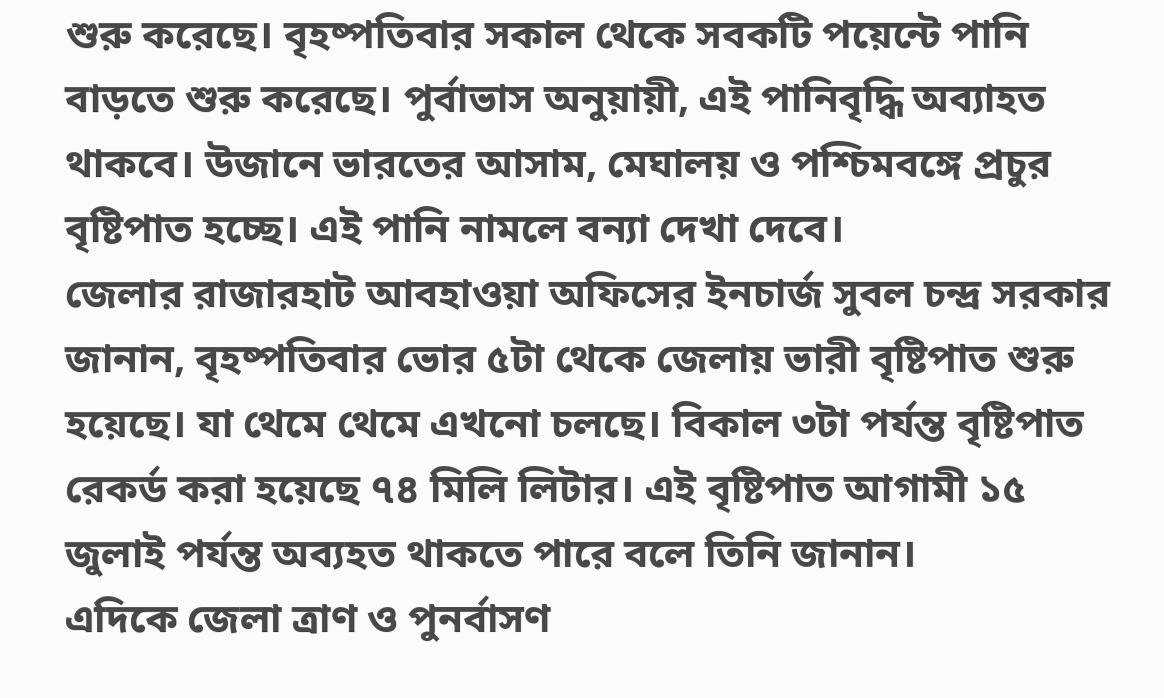শুরু করেছে। বৃহষ্পতিবার সকাল থেকে সবকটি পয়েন্টে পানি বাড়তে শুরু করেছে। পুর্বাভাস অনুয়ায়ী, এই পানিবৃদ্ধি অব্যাহত থাকবে। উজানে ভারতের আসাম, মেঘালয় ও পশ্চিমবঙ্গে প্রচুর বৃষ্টিপাত হচ্ছে। এই পানি নামলে বন্যা দেখা দেবে।
জেলার রাজারহাট আবহাওয়া অফিসের ইনচার্জ সুবল চন্দ্র সরকার জানান, বৃহষ্পতিবার ভোর ৫টা থেকে জেলায় ভারী বৃষ্টিপাত শুরু হয়েছে। যা থেমে থেমে এখনো চলছে। বিকাল ৩টা পর্যন্ত বৃষ্টিপাত রেকর্ড করা হয়েছে ৭৪ মিলি লিটার। এই বৃষ্টিপাত আগামী ১৫ জুলাই পর্যন্ত অব্যহত থাকতে পারে বলে তিনি জানান।
এদিকে জেলা ত্রাণ ও পুনর্বাসণ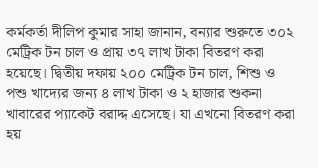কর্মকর্তা দীলিপ কুমার সাহা জানান, বন্যার শুরুতে ৩০২ মেট্রিক টন চাল ও প্রায় ৩৭ লাখ টাকা বিতরণ করা হয়েছে। দ্বিতীয় দফায় ২০০ মেট্রিক টন চাল, শিশু ও পশু খাদ্যের জন্য ৪ লাখ টাকা ও ২ হাজার শুকনা খাবারের প্যাকেট বরাদ্দ এসেছে। যা এখনো বিতরণ করা হয়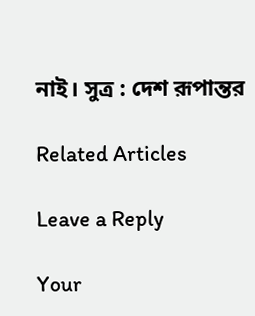নাই। সুত্র : দেশ রূপান্তর

Related Articles

Leave a Reply

Your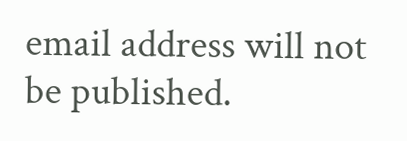email address will not be published.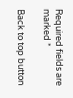Required fields are marked *

Back to top button